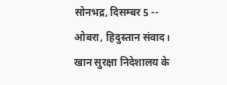सोनभद्र, दिसम्बर 5 -- ओबरा, हिदुस्तान संवाद। खान सुरक्षा निदेशालय के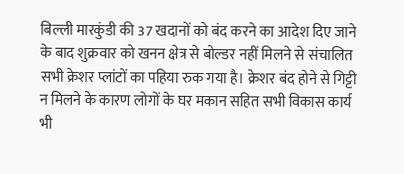बिल्ली मारकुंडी की 37 खदानों को बंद करने का आदेश दिए जाने के बाद शुक्रवार को खनन क्षेत्र से बोल्डर नहीं मिलने से संचालित सभी क्रेशर प्लांटों का पहिया रुक गया है। क्रेशर बंद होने से गिट्टी न मिलने के कारण लोगों के घर मकान सहित सभी विकास कार्य भी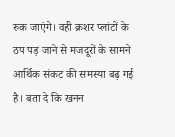रुक जाएंगे। वही क्रशर प्लांटों के ठप पड़ जाने से मजदूरों के सामने आर्थिक संकट की समस्या बढ़ गई है। बता दे कि खनन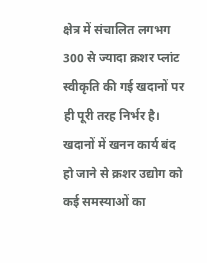क्षेत्र में संचालित लगभग 300 से ज्यादा क्रशर प्लांट स्वीकृति की गई खदानों पर ही पूरी तरह निर्भर है। खदानों में खनन कार्य बंद हो जाने से क्रशर उद्योग को कई समस्याओं का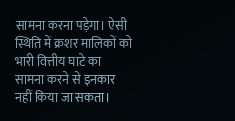सामना करना पड़ेगा। ऐसी स्थिति में क्रशर मालिकों को भारी वित्तीय घाटे का सामना करने से इनकार नहीं किया जा सकता।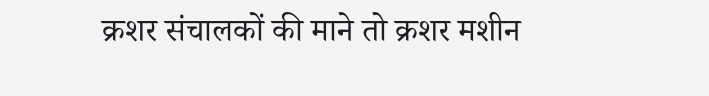क्रशर संचालकों की माने तो क्रशर मशीन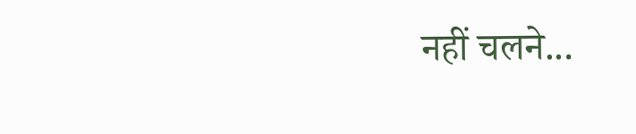नहीं चलने...